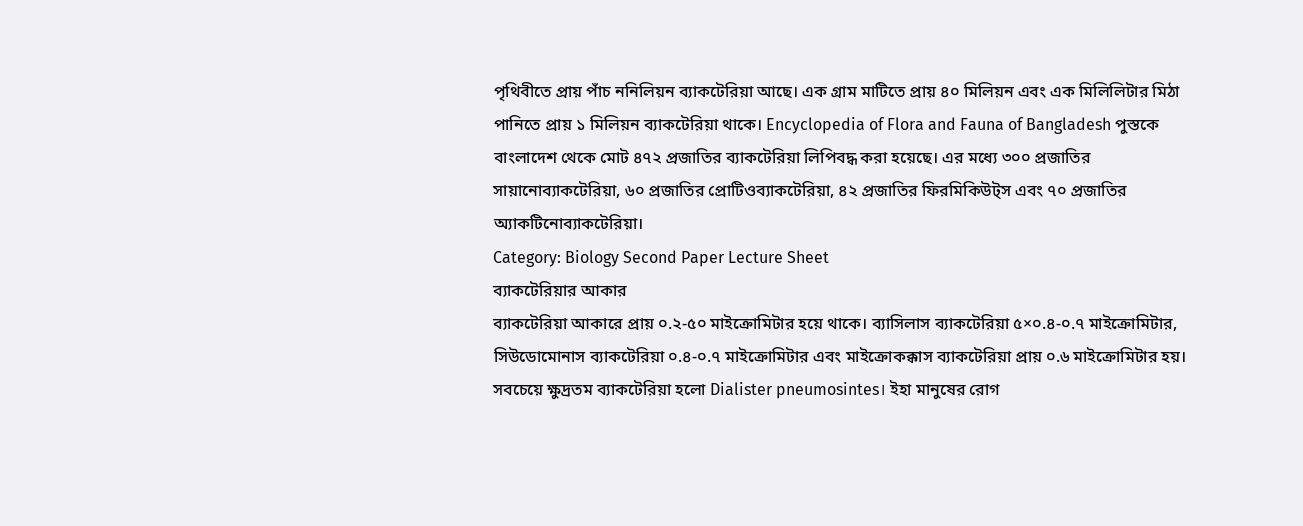পৃথিবীতে প্রায় পাঁচ ননিলিয়ন ব্যাকটেরিয়া আছে। এক গ্রাম মাটিতে প্রায় ৪০ মিলিয়ন এবং এক মিলিলিটার মিঠা পানিতে প্রায় ১ মিলিয়ন ব্যাকটেরিয়া থাকে। Encyclopedia of Flora and Fauna of Bangladesh পুস্তকে বাংলাদেশ থেকে মোট ৪৭২ প্রজাতির ব্যাকটেরিয়া লিপিবদ্ধ করা হয়েছে। এর মধ্যে ৩০০ প্রজাতির সায়ানোব্যাকটেরিয়া, ৬০ প্রজাতির প্রোটিওব্যাকটেরিয়া, ৪২ প্রজাতির ফিরমিকিউট্স এবং ৭০ প্রজাতির অ্যাকটিনোব্যাকটেরিয়া।
Category: Biology Second Paper Lecture Sheet
ব্যাকটেরিয়ার আকার
ব্যাকটেরিয়া আকারে প্রায় ০.২-৫০ মাইক্রোমিটার হয়ে থাকে। ব্যাসিলাস ব্যাকটেরিয়া ৫×০.৪-০.৭ মাইক্রোমিটার, সিউডোমোনাস ব্যাকটেরিয়া ০.৪-০.৭ মাইক্রোমিটার এবং মাইক্রোকক্কাস ব্যাকটেরিয়া প্রায় ০.৬ মাইক্রোমিটার হয়। সবচেয়ে ক্ষুদ্রতম ব্যাকটেরিয়া হলো Dialister pneumosintes। ইহা মানুষের রোগ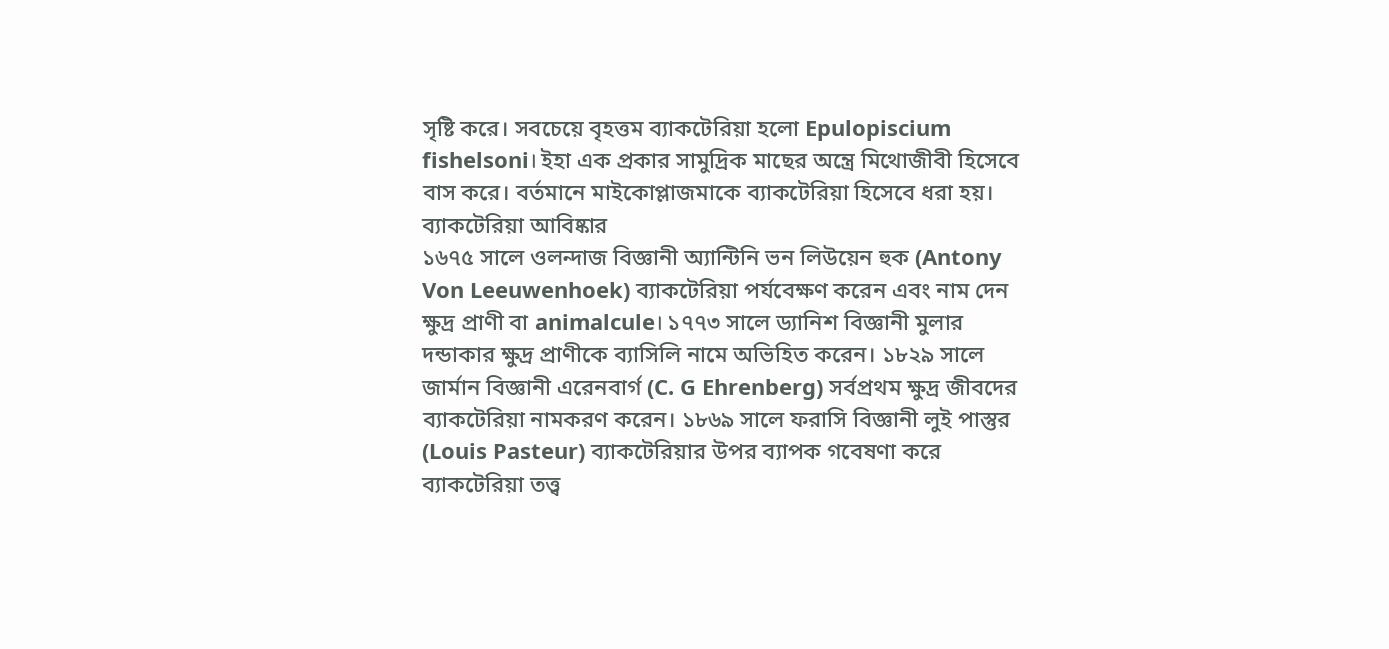সৃষ্টি করে। সবচেয়ে বৃহত্তম ব্যাকটেরিয়া হলো Epulopiscium fishelsoni। ইহা এক প্রকার সামুদ্রিক মাছের অন্ত্রে মিথোজীবী হিসেবে বাস করে। বর্তমানে মাইকোপ্লাজমাকে ব্যাকটেরিয়া হিসেবে ধরা হয়।
ব্যাকটেরিয়া আবিষ্কার
১৬৭৫ সালে ওলন্দাজ বিজ্ঞানী অ্যান্টিনি ভন লিউয়েন হুক (Antony Von Leeuwenhoek) ব্যাকটেরিয়া পর্যবেক্ষণ করেন এবং নাম দেন ক্ষুদ্র প্রাণী বা animalcule। ১৭৭৩ সালে ড্যানিশ বিজ্ঞানী মুলার দন্ডাকার ক্ষুদ্র প্রাণীকে ব্যাসিলি নামে অভিহিত করেন। ১৮২৯ সালে জার্মান বিজ্ঞানী এরেনবার্গ (C. G Ehrenberg) সর্বপ্রথম ক্ষুদ্র জীবদের ব্যাকটেরিয়া নামকরণ করেন। ১৮৬৯ সালে ফরাসি বিজ্ঞানী লুই পাস্তুর (Louis Pasteur) ব্যাকটেরিয়ার উপর ব্যাপক গবেষণা করে ব্যাকটেরিয়া তত্ত্ব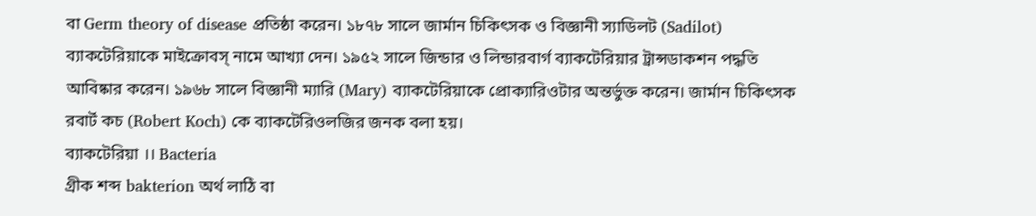বা Germ theory of disease প্রতিষ্ঠা করেন। ১৮৭৮ সালে জার্মান চিকিৎসক ও বিজ্ঞানী স্যাডিলট (Sadilot) ব্যাকটেরিয়াকে মাইক্রোবস্ নামে আখ্যা দেন। ১৯৫২ সালে জিন্ডার ও লিন্ডারবার্গ ব্যাকটেরিয়ার ট্রান্সডাকশন পদ্ধতি আবিষ্কার করেন। ১৯৬৮ সালে বিজ্ঞানী ম্যারি (Mary) ব্যাকটেরিয়াকে প্রোক্যারিওটার অন্তর্ভুক্ত করেন। জার্মান চিকিৎসক রবার্ট কচ (Robert Koch) কে ব্যাকটেরিওলজির জনক বলা হয়।
ব্যাকটেরিয়া ।। Bacteria
গ্রীক শব্দ bakterion অর্থ লাঠি বা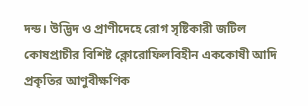দন্ড। উদ্ভিদ ও প্রাণীদেহে রোগ সৃষ্টিকারী জটিল কোষপ্রাচীর বিশিষ্ট ক্লোরোফিলবিহীন এককোষী আদি প্রকৃতির আণুবীক্ষণিক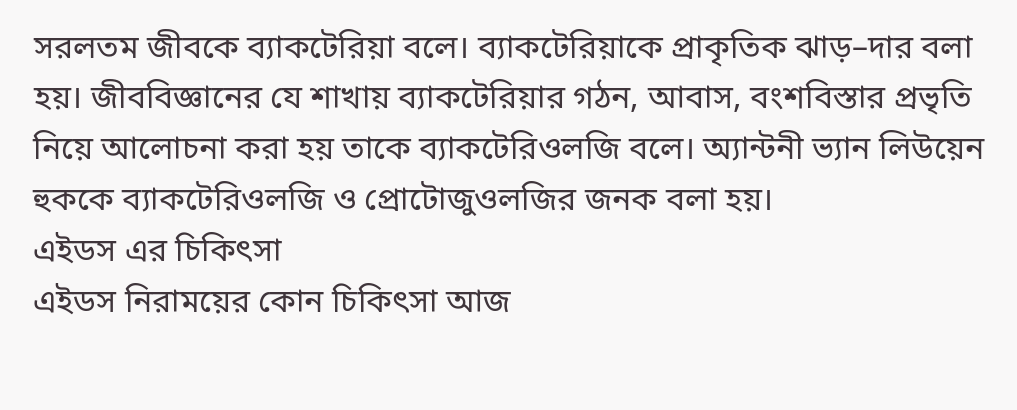সরলতম জীবকে ব্যাকটেরিয়া বলে। ব্যাকটেরিয়াকে প্রাকৃতিক ঝাড়–দার বলা হয়। জীববিজ্ঞানের যে শাখায় ব্যাকটেরিয়ার গঠন, আবাস, বংশবিস্তার প্রভৃতি নিয়ে আলোচনা করা হয় তাকে ব্যাকটেরিওলজি বলে। অ্যান্টনী ভ্যান লিউয়েন হুককে ব্যাকটেরিওলজি ও প্রোটোজুওলজির জনক বলা হয়।
এইডস এর চিকিৎসা
এইডস নিরাময়ের কোন চিকিৎসা আজ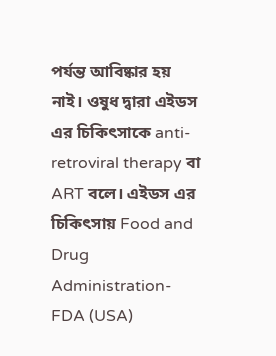পর্যন্ত আবিষ্কার হয় নাই। ওষুধ দ্বারা এইডস এর চিকিৎসাকে anti-retroviral therapy বা ART বলে। এইডস এর চিকিৎসায় Food and Drug Administration-FDA (USA)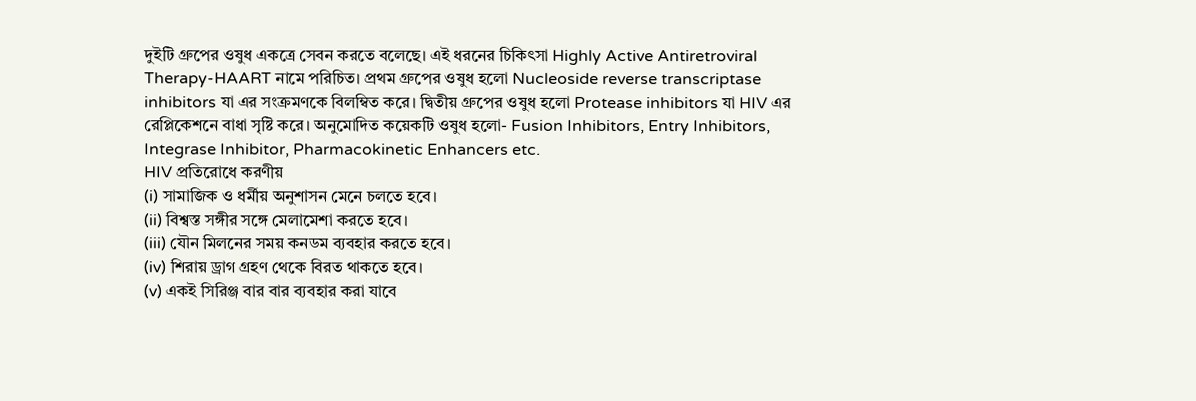দুইটি গ্রুপের ওষুধ একত্রে সেবন করতে বলেছে। এই ধরনের চিকিৎসা Highly Active Antiretroviral Therapy-HAART নামে পরিচিত। প্রথম গ্রুপের ওষুধ হলো Nucleoside reverse transcriptase inhibitors যা এর সংক্রমণকে বিলম্বিত করে। দ্বিতীয় গ্রুপের ওষুধ হলো Protease inhibitors যা HIV এর রেপ্লিকেশনে বাধা সৃষ্টি করে। অনুমোদিত কয়েকটি ওষুধ হলো- Fusion Inhibitors, Entry Inhibitors, Integrase Inhibitor, Pharmacokinetic Enhancers etc.
HIV প্রতিরোধে করণীয়
(i) সামাজিক ও ধর্মীয় অনুশাসন মেনে চলতে হবে।
(ii) বিশ্বস্ত সঙ্গীর সঙ্গে মেলামেশা করতে হবে।
(iii) যৌন মিলনের সময় কনডম ব্যবহার করতে হবে।
(iv) শিরায় ড্রাগ গ্রহণ থেকে বিরত থাকতে হবে।
(v) একই সিরিঞ্জ বার বার ব্যবহার করা যাবে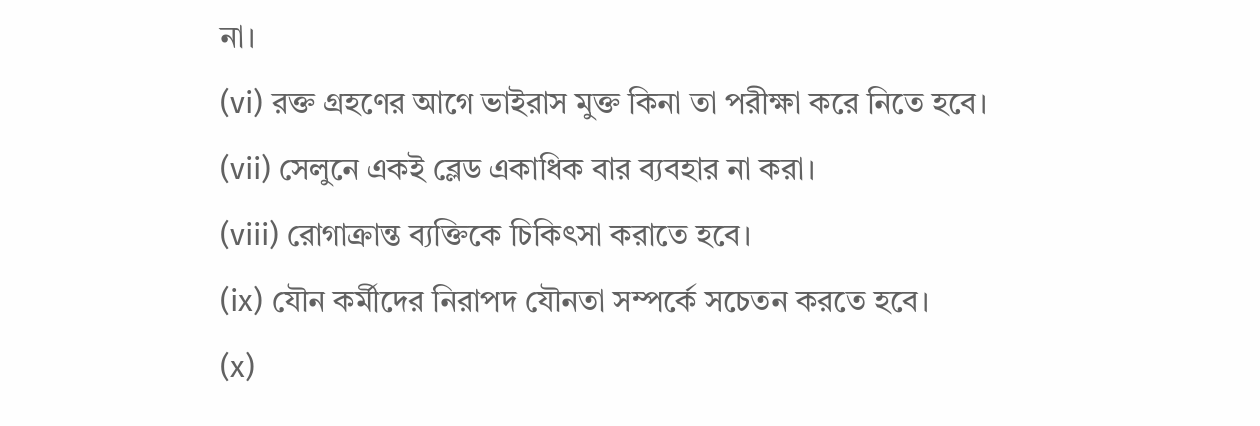না।
(vi) রক্ত গ্রহণের আগে ভাইরাস মুক্ত কিনা তা পরীক্ষা করে নিতে হবে।
(vii) সেলুনে একই ব্লেড একাধিক বার ব্যবহার না করা।
(viii) রোগাক্রান্ত ব্যক্তিকে চিকিৎসা করাতে হবে।
(ix) যৌন কর্মীদের নিরাপদ যৌনতা সম্পর্কে সচেতন করতে হবে।
(x)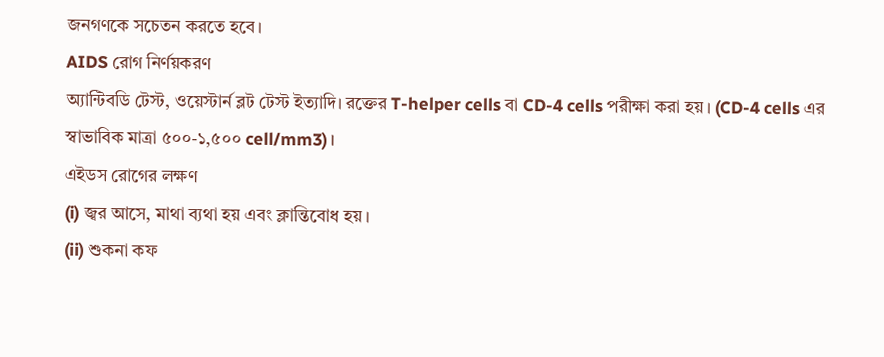জনগণকে সচেতন করতে হবে।
AIDS রোগ নির্ণয়করণ
অ্যান্টিবডি টেস্ট, ওয়েস্টার্ন ব্লট টেস্ট ইত্যাদি। রক্তের T-helper cells বা CD-4 cells পরীক্ষা করা হয়। (CD-4 cells এর স্বাভাবিক মাত্রা ৫০০-১,৫০০ cell/mm3)।
এইডস রোগের লক্ষণ
(i) জ্বর আসে, মাথা ব্যথা হয় এবং ক্লান্তিবোধ হয়।
(ii) শুকনা কফ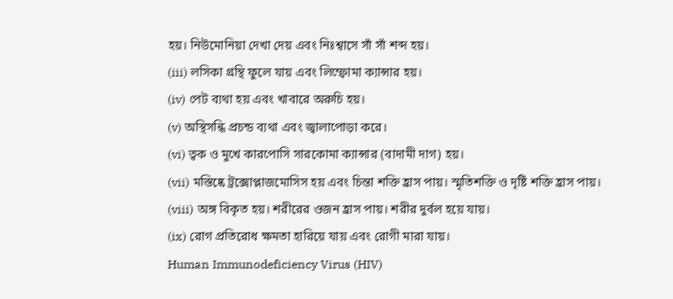হয়। নিউমোনিয়া দেখা দেয় এবং নিঃশ্বাসে সাঁ সাঁ শব্দ হয়।
(iii) লসিকা গ্রন্থি ফুলে যায় এবং লিম্ফোমা ক্যান্সার হয়।
(iv) পেট ব্যথা হয় এবং খাবারে অরুচি হয়।
(v) অস্থিসন্ধি প্রচন্ড ব্যথা এবং জ্বালাপোড়া করে।
(vi) ত্বক ও মুখে কারপোসি সারকোমা ক্যান্সার (বাদামী দাগ) হয়।
(vii) মস্তিষ্কে ট্রক্সোপ্লাজমোসিস হয় এবং চিন্তা শক্তি হ্রাস পায়। স্মৃতিশক্তি ও দৃষ্টি শক্তি হ্রাস পায়।
(viii) অঙ্গ বিকৃত হয়। শরীরের ওজন হ্রাস পায়। শরীর দুর্বল হয়ে যায়।
(ix) রোগ প্রতিরোধ ক্ষমতা হারিয়ে যায় এবং রোগী মারা যায়।
Human Immunodeficiency Virus (HIV)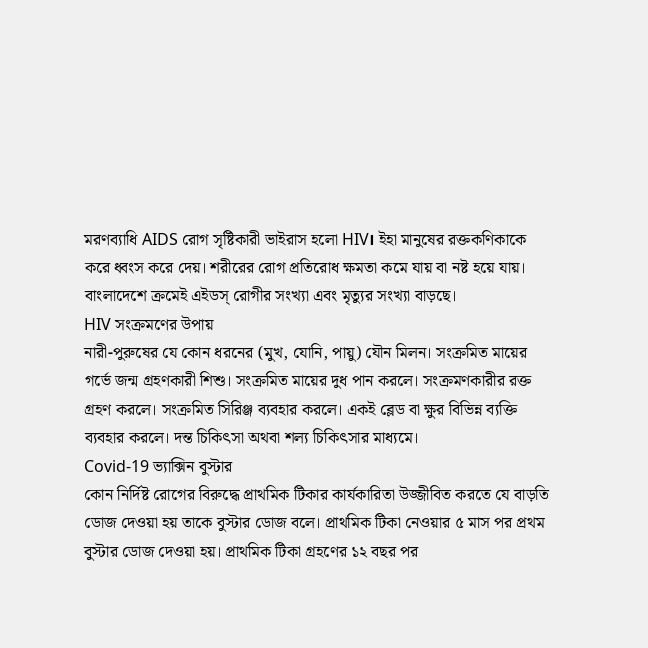মরণব্যাধি AIDS রোগ সৃষ্টিকারী ভাইরাস হলো HIV। ইহা মানুষের রক্তকণিকাকে করে ধ্বংস করে দেয়। শরীরের রোগ প্রতিরোধ ক্ষমতা কমে যায় বা নষ্ট হয়ে যায়। বাংলাদেশে ক্রমেই এইডস্ রোগীর সংখ্যা এবং মৃত্যুর সংখ্যা বাড়ছে।
HIV সংক্রমণের উপায়
নারী-পুরুষের যে কোন ধরনের (মুখ, যোনি, পায়ু) যৌন মিলন। সংক্রমিত মায়ের গর্ভে জন্ম গ্রহণকারী শিশু। সংক্রমিত মায়ের দুধ পান করলে। সংক্রমণকারীর রক্ত গ্রহণ করলে। সংক্রমিত সিরিঞ্জ ব্যবহার করলে। একই ব্লেড বা ক্ষুর বিভিন্ন ব্যক্তি ব্যবহার করলে। দন্ত চিকিৎসা অথবা শল্য চিকিৎসার মাধ্যমে।
Covid-19 ভ্যাক্সিন বুস্টার
কোন নির্দিষ্ট রোগের বিরুদ্ধে প্রাথমিক টিকার কার্যকারিতা উজ্জীবিত করতে যে বাড়তি ডোজ দেওয়া হয় তাকে বুস্টার ডোজ বলে। প্রাথমিক টিকা নেওয়ার ৫ মাস পর প্রথম বুস্টার ডোজ দেওয়া হয়। প্রাথমিক টিকা গ্রহণের ১২ বছর পর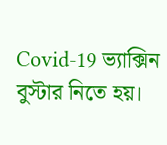Covid-19 ভ্যাক্সিন বুস্টার নিতে হয়।